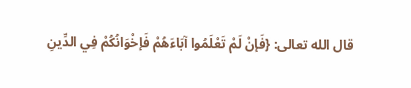قال الله تعالى: {فَإنْ لَمْ تَعْلَمُوا آبَاءَهُمْ فَإخْوَانُكُمْ فِي الدِّينِ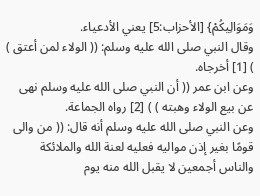وَمَوَالِيكُمْ} [الأحزاب:5] يعني الأدعياء.
وقال النبي صلى الله عليه وسلم: (( الولاء لمن أعتق ) ) [1] أخرجاه.
وعن ابن عمر (( أن النبي صلى الله عليه وسلم نهى عن بيع الولاء وهبته ) ) [2] رواه الجماعة.
وعن النبي صلى الله عليه وسلم أنه قال: (( من والى قومًا بغير إذن مواليه فعليه لعنة الله والملائكة والناس أجمعين لا يقبل الله منه يوم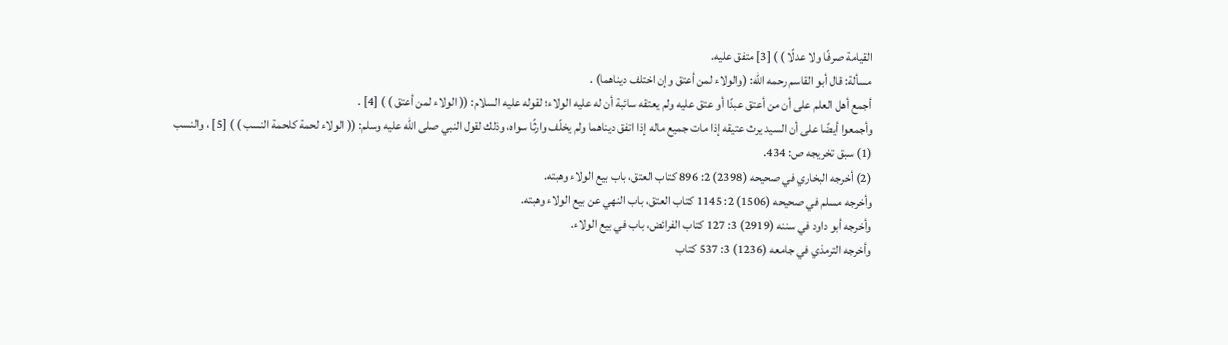القيامة صرفًا ولا عدلًا ) ) [3] متفق عليه.
مسألة: قال أبو القاسم رحمه الله: (والولاء لمن أعتق وإن اختلف ديناهما) .
أجمع أهل العلم على أن من أعتق عبدًا أو عتق عليه ولم يعتقه سائبة أن له عليه الولاء؛ لقوله عليه السلام: (( الولاء لمن أعتق ) ) [4] .
وأجمعوا أيضًا على أن السيد يرث عتيقه إذا مات جميع ماله إذا اتفق ديناهما ولم يخلّف وارثًا سواه، وذلك لقول النبي صلى الله عليه وسلم: (( الولاء لحمة كلحمة النسب ) ) [5] ، والنسب
(1) سبق تخريجه ص: 434.
(2) أخرجه البخاري في صحيحه (2398) 2: 896 كتاب العتق، باب بيع الولاء وهبته.
وأخرجه مسلم في صحيحه (1506) 2: 1145 كتاب العتق، باب النهي عن بيع الولاء وهبته.
وأخرجه أبو داود في سننه (2919) 3: 127 كتاب الفرائض، باب في بيع الولاء.
وأخرجه الترمذي في جامعه (1236) 3: 537 كتاب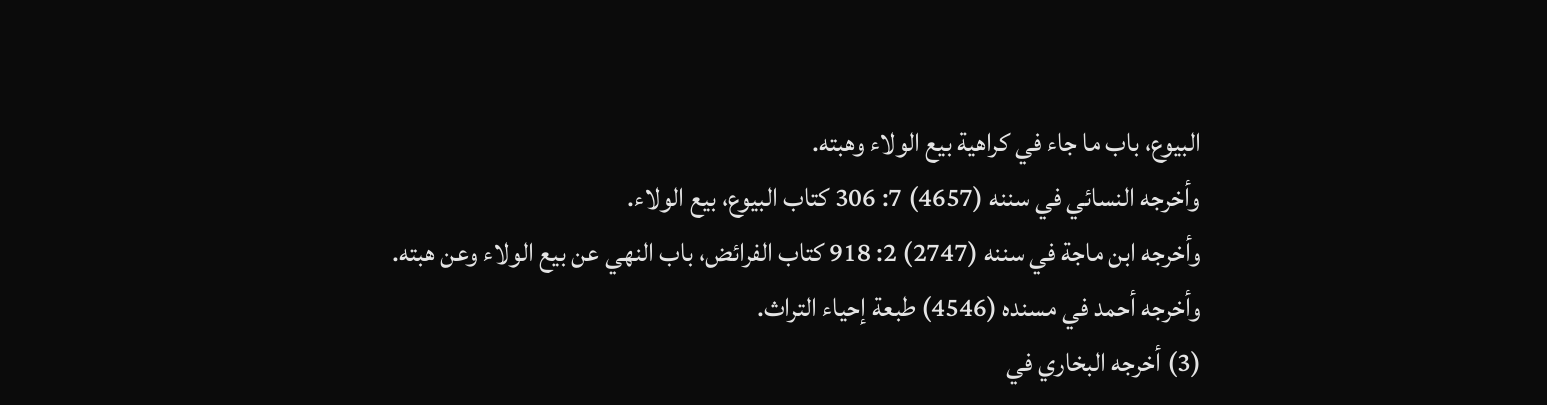البيوع، باب ما جاء في كراهية بيع الولاء وهبته.
وأخرجه النسائي في سننه (4657) 7: 306 كتاب البيوع، بيع الولاء.
وأخرجه ابن ماجة في سننه (2747) 2: 918 كتاب الفرائض، باب النهي عن بيع الولاء وعن هبته.
وأخرجه أحمد في مسنده (4546) طبعة إحياء التراث.
(3) أخرجه البخاري في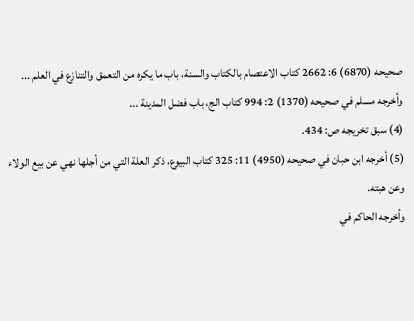صحيحه (6870) 6: 2662 كتاب الاعتصام بالكتاب والسنة، باب ما يكره من التعمق والتنازع في العلم ...
وأخرجه مسلم في صحيحه (1370) 2: 994 كتاب الج، باب فضل المدينة ...
(4) سبق تخريجه ص: 434.
(5) أخرجه ابن حبان في صحيحه (4950) 11: 325 كتاب البيوع، ذكر العلة التي من أجلها نهي عن بيع الولاء وعن هبته.
وأخرجه الحاكم في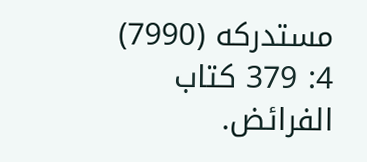مستدركه (7990) 4: 379 كتاب الفرائض.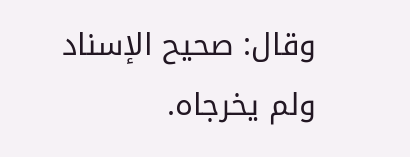وقال: صحيح الإسناد ولم يخرجاه.